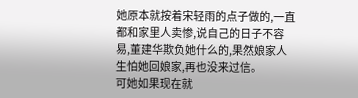她原本就按着宋轻雨的点子做的,一直都和家里人卖惨,说自己的日子不容易,董建华欺负她什么的,果然娘家人生怕她回娘家,再也没来过信。
可她如果现在就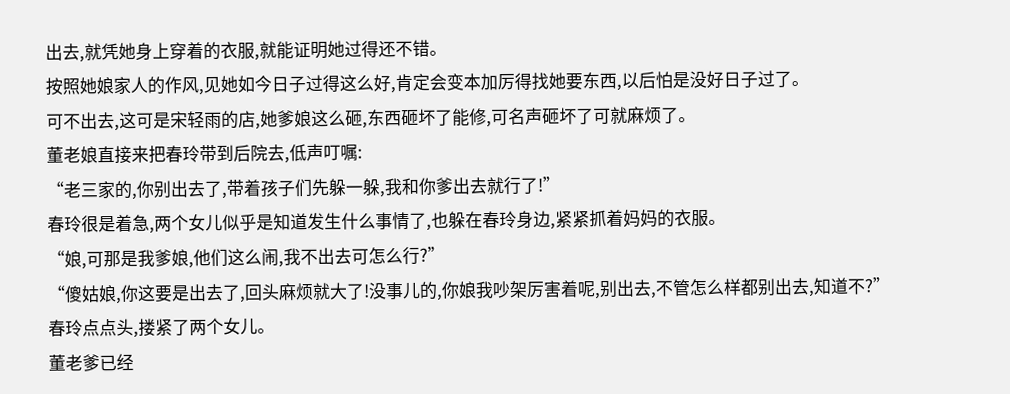出去,就凭她身上穿着的衣服,就能证明她过得还不错。
按照她娘家人的作风,见她如今日子过得这么好,肯定会变本加厉得找她要东西,以后怕是没好日子过了。
可不出去,这可是宋轻雨的店,她爹娘这么砸,东西砸坏了能修,可名声砸坏了可就麻烦了。
董老娘直接来把春玲带到后院去,低声叮嘱:
“老三家的,你别出去了,带着孩子们先躲一躲,我和你爹出去就行了!”
春玲很是着急,两个女儿似乎是知道发生什么事情了,也躲在春玲身边,紧紧抓着妈妈的衣服。
“娘,可那是我爹娘,他们这么闹,我不出去可怎么行?”
“傻姑娘,你这要是出去了,回头麻烦就大了!没事儿的,你娘我吵架厉害着呢,别出去,不管怎么样都别出去,知道不?”
春玲点点头,搂紧了两个女儿。
董老爹已经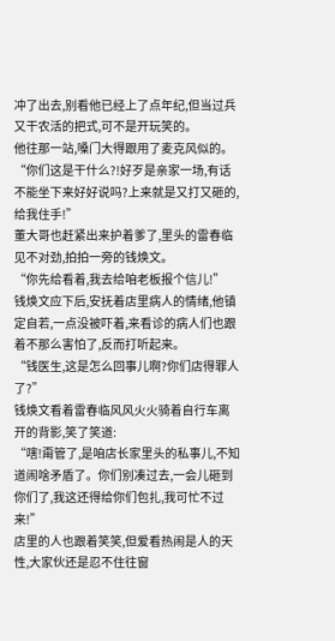冲了出去,别看他已经上了点年纪,但当过兵又干农活的把式,可不是开玩笑的。
他往那一站,嗓门大得跟用了麦克风似的。
“你们这是干什么?!好歹是亲家一场,有话不能坐下来好好说吗?上来就是又打又砸的,给我住手!”
董大哥也赶紧出来护着爹了,里头的雷春临见不对劲,拍拍一旁的钱焕文。
“你先给看着,我去给咱老板报个信儿!”
钱焕文应下后,安抚着店里病人的情绪,他镇定自若,一点没被吓着,来看诊的病人们也跟着不那么害怕了,反而打听起来。
“钱医生,这是怎么回事儿啊?你们店得罪人了?”
钱焕文看着雷春临风风火火骑着自行车离开的背影,笑了笑道:
“嗐!甭管了,是咱店长家里头的私事儿,不知道闹啥矛盾了。你们别凑过去,一会儿砸到你们了,我这还得给你们包扎,我可忙不过来!”
店里的人也跟着笑笑,但爱看热闹是人的天性,大家伙还是忍不住往窗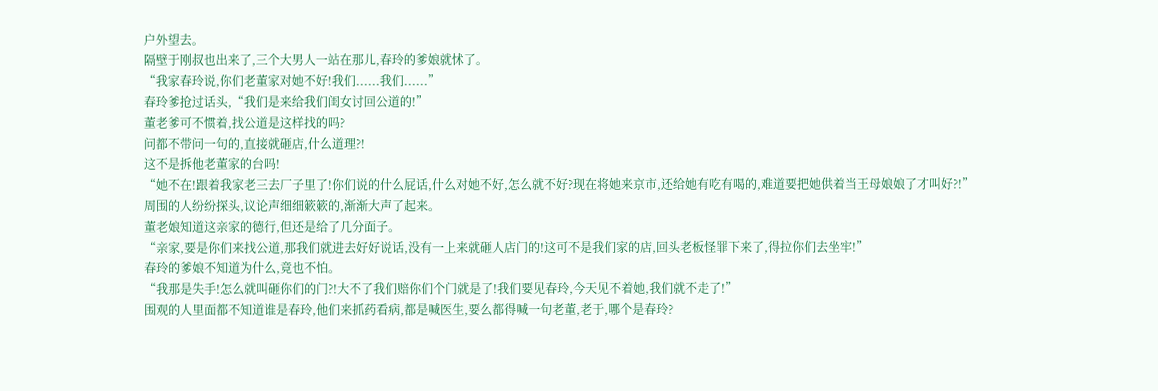户外望去。
隔壁于刚叔也出来了,三个大男人一站在那儿,春玲的爹娘就怵了。
“我家春玲说,你们老董家对她不好!我们......我们......”
春玲爹抢过话头,“我们是来给我们闺女讨回公道的!”
董老爹可不惯着,找公道是这样找的吗?
问都不带问一句的,直接就砸店,什么道理?!
这不是拆他老董家的台吗!
“她不在!跟着我家老三去厂子里了!你们说的什么屁话,什么对她不好,怎么就不好?现在将她来京市,还给她有吃有喝的,难道要把她供着当王母娘娘了才叫好?!”
周围的人纷纷探头,议论声细细簌簌的,渐渐大声了起来。
董老娘知道这亲家的德行,但还是给了几分面子。
“亲家,要是你们来找公道,那我们就进去好好说话,没有一上来就砸人店门的!这可不是我们家的店,回头老板怪罪下来了,得拉你们去坐牢!”
春玲的爹娘不知道为什么,竟也不怕。
“我那是失手!怎么就叫砸你们的门?!大不了我们赔你们个门就是了!我们要见春玲,今天见不着她,我们就不走了!”
围观的人里面都不知道谁是春玲,他们来抓药看病,都是喊医生,要么都得喊一句老董,老于,哪个是春玲?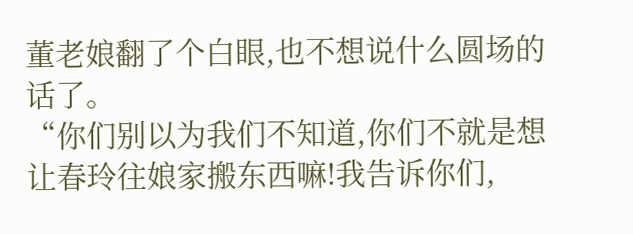董老娘翻了个白眼,也不想说什么圆场的话了。
“你们别以为我们不知道,你们不就是想让春玲往娘家搬东西嘛!我告诉你们,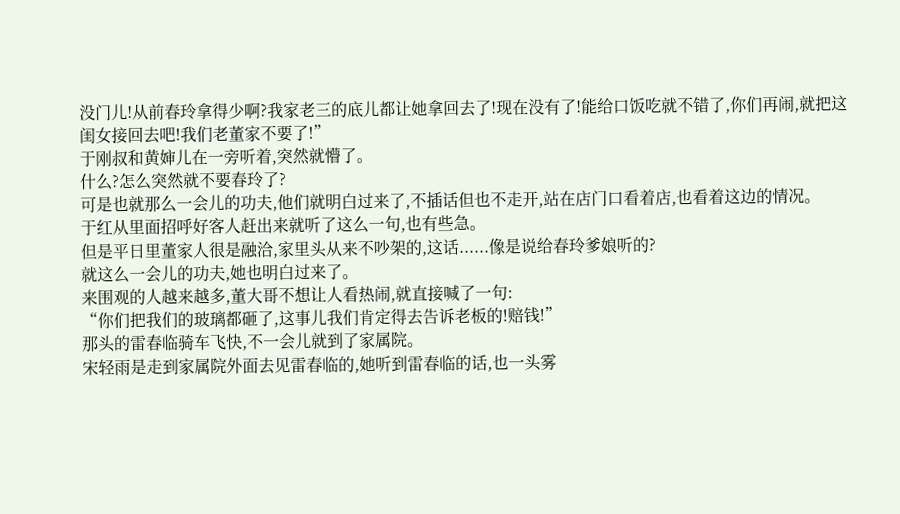没门儿!从前春玲拿得少啊?我家老三的底儿都让她拿回去了!现在没有了!能给口饭吃就不错了,你们再闹,就把这闺女接回去吧!我们老董家不要了!”
于刚叔和黄婶儿在一旁听着,突然就懵了。
什么?怎么突然就不要春玲了?
可是也就那么一会儿的功夫,他们就明白过来了,不插话但也不走开,站在店门口看着店,也看着这边的情况。
于红从里面招呼好客人赶出来就听了这么一句,也有些急。
但是平日里董家人很是融洽,家里头从来不吵架的,这话......像是说给春玲爹娘听的?
就这么一会儿的功夫,她也明白过来了。
来围观的人越来越多,董大哥不想让人看热闹,就直接喊了一句:
“你们把我们的玻璃都砸了,这事儿我们肯定得去告诉老板的!赔钱!”
那头的雷春临骑车飞快,不一会儿就到了家属院。
宋轻雨是走到家属院外面去见雷春临的,她听到雷春临的话,也一头雾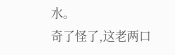水。
奇了怪了,这老两口